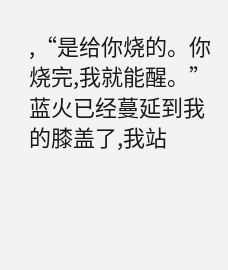,“是给你烧的。你烧完,我就能醒。”
蓝火已经蔓延到我的膝盖了,我站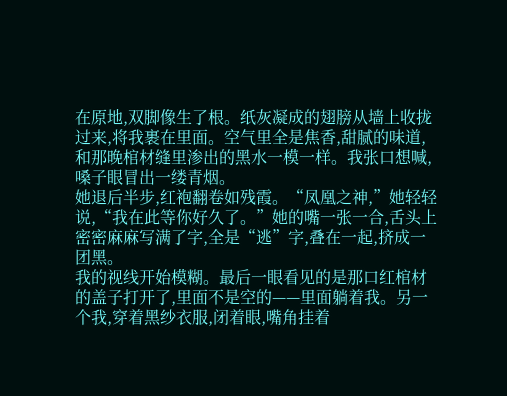在原地,双脚像生了根。纸灰凝成的翅膀从墙上收拢过来,将我裹在里面。空气里全是焦香,甜腻的味道,和那晚棺材缝里渗出的黑水一模一样。我张口想喊,嗓子眼冒出一缕青烟。
她退后半步,红袍翻卷如残霞。“凤凰之神,”她轻轻说,“我在此等你好久了。”她的嘴一张一合,舌头上密密麻麻写满了字,全是“逃”字,叠在一起,挤成一团黑。
我的视线开始模糊。最后一眼看见的是那口红棺材的盖子打开了,里面不是空的——里面躺着我。另一个我,穿着黑纱衣服,闭着眼,嘴角挂着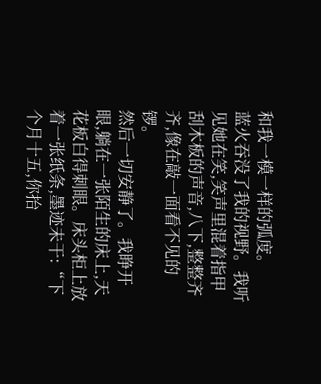和我一模一样的弧度。
蓝火吞没了我的视野。我听见她在笑,笑声里混着指甲刮木板的声音,八下,整整齐齐,像在敲一面看不见的锣。
然后一切安静了。我睁开眼,躺在一张陌生的床上,天花板白得刺眼。床头柜上放着一张纸条,墨迹未干:“下个月十五,你抬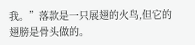我。”落款是一只展翅的火鸟,但它的翅膀是骨头做的。